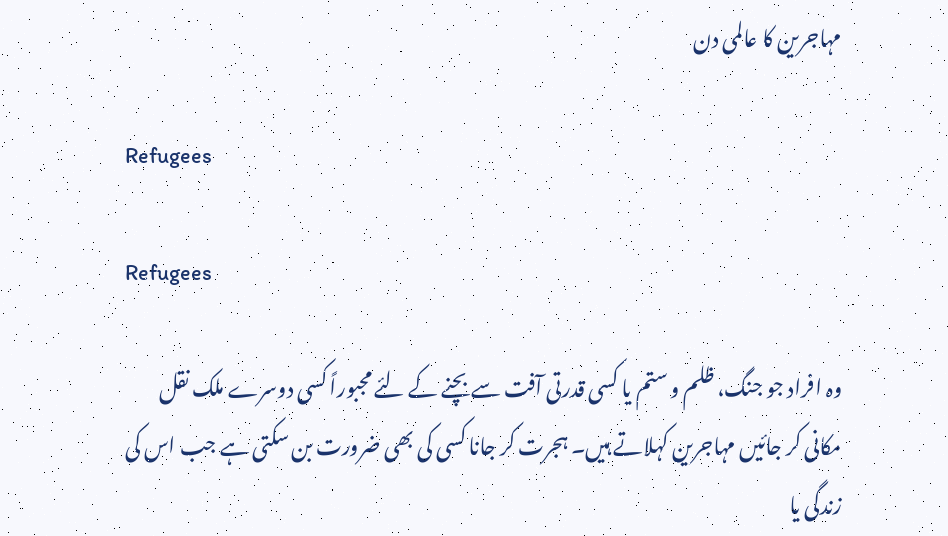مہاجرین کا عالمی دن

Refugees

Refugees

وہ افراد جو جنگ، ظلم و ستم یا کسی قدرتی آفت سے بچنے کے لئے مجبوراً کسی دوسرے ملک نقل مکانی کر جائیں مہاجرین کہلاتے ہیں۔ ہجرت کر جانا کسی کی بھی ضرورت بن سکتی ہے جب اس کی زندگی یا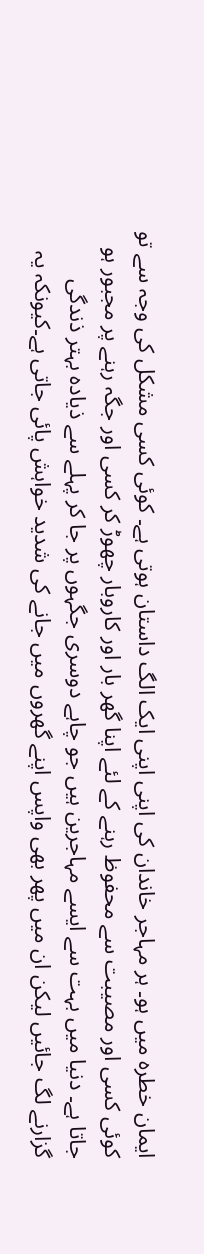ایمان خطرہ میں ہو۔ ہر مہاجر خاندان کی اپنی اپنی ایک الگ داستان ہوتی ہے۔ کوئی کسی مشکل کی وجہ سے تو کوئی کسی اور مصیبت سے محفوظ رہنے کے لئے اپنا گھر بار اور کاروبار چھوڑ کر کسی اور جگہ رہنے پر مجبور ہو جاتا ہے۔ دنیا میں بہت سے ایسے مہاجرین ہیں جو چاہے دوسری جگہوں پر جا کر پہلے سے ذیادہ بہتر ذندگی گزارنے لگ جائیں لیکن ان میں پھر بھی واپس اپنے گھروں میں جانے کی شدید خواہش پائی جاتی ہے۔کیونکہ یہ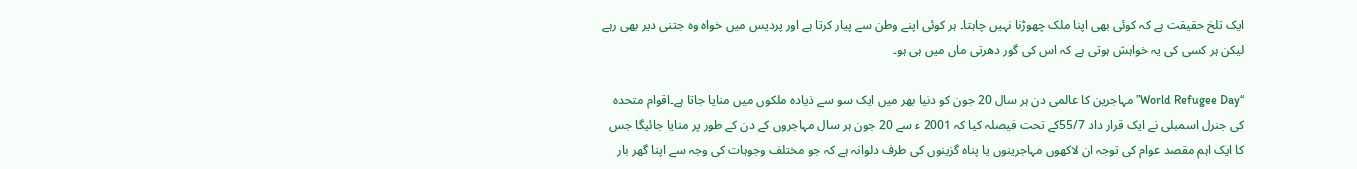ایک تلخ حقیقت ہے کہ کوئی بھی اپنا ملک چھوڑنا نہیں چاہتا۔ ہر کوئی اپنے وطن سے پیار کرتا ہے اور پردیس میں خواہ وہ جتنی دیر بھی رہے لیکن ہر کسی کی یہ خواہش ہوتی ہے کہ اس کی گور دھرتی ماں میں ہی ہو۔

“World Refugee Day” مہاجرین کا عالمی دن ہر سال 20 جون کو دنیا بھر میں ایک سو سے ذیادہ ملکوں میں منایا جاتا ہے۔اقوام متحدہ کی جنرل اسمبلی نے ایک قرار داد 55/7کے تحت فیصلہ کیا کہ 2001 ء سے 20 جون ہر سال مہاجروں کے دن کے طور پر منایا جائیگا جس کا ایک اہم مقصد عوام کی توجہ ان لاکھوں مہاجرینوں یا پناہ گزینوں کی طرف دلوانہ ہے کہ جو مختلف وجوہات کی وجہ سے اپنا گھر بار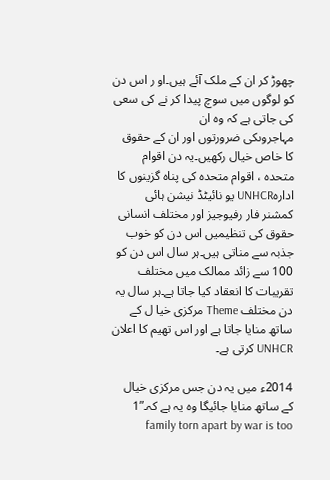چھوڑ کر ان کے ملک آئے ہیں۔او ر اس دن کو لوگوں میں سوچ پیدا کر نے کی سعی کی جاتی ہے کہ وہ ان
مہاجروںکی ضرورتوں اور ان کے حقوق کا خاص خیال رکھیں۔یہ دن اقوام متحدہ ، اقوام متحدہ کی پناہ گزینوں کا ادارہUNHCR یو نائیٹڈ نیشن ہائی کمشنر فار رفیوجیز اور مختلف انسانی حقوق کی تنظیمیں اس دن کو خوب جذبہ سے مناتی ہیں۔ہر سال اس دن کو 100 سے زائد ممالک میں مختلف تقریبات کا انعقاد کیا جاتا ہے۔ہر سال یہ دن مختلف Theme مرکزی خیا ل کے ساتھ منایا جاتا ہے اور اس تھیم کا اعلان UNHCR کرتی ہے۔

2014ء میں یہ دن جس مرکزی خیال کے ساتھ منایا جائیگا وہ یہ ہے کہ۔”1 family torn apart by war is too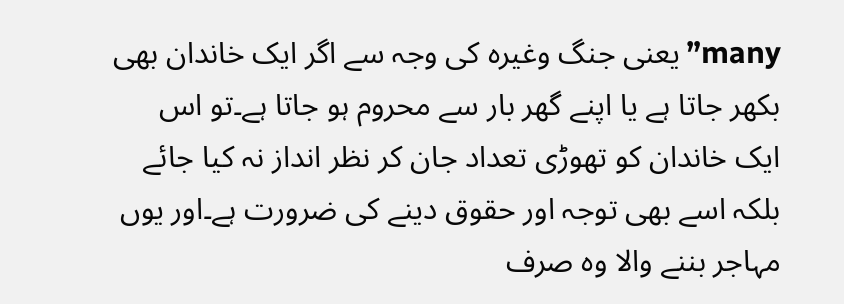many”یعنی جنگ وغیرہ کی وجہ سے اگر ایک خاندان بھی بکھر جاتا ہے یا اپنے گھر بار سے محروم ہو جاتا ہے۔تو اس ایک خاندان کو تھوڑی تعداد جان کر نظر انداز نہ کیا جائے بلکہ اسے بھی توجہ اور حقوق دینے کی ضرورت ہے۔اور یوں مہاجر بننے والا وہ صرف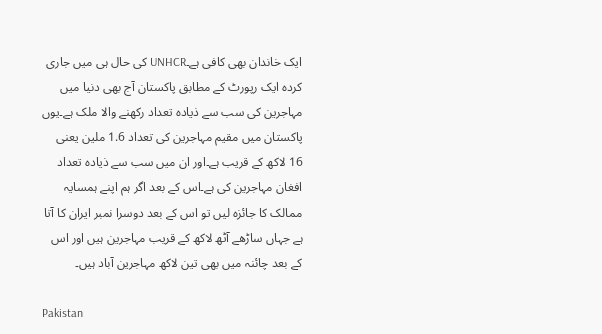ایک خاندان بھی کافی ہے۔UNHCR کی حال ہی میں جاری کردہ ایک رپورٹ کے مطابق پاکستان آج بھی دنیا میں مہاجرین کی سب سے ذیادہ تعداد رکھنے والا ملک ہے۔یوں پاکستان میں مقیم مہاجرین کی تعداد 1.6 ملین یعنی 16 لاکھ کے قریب ہے۔اور ان میں سب سے ذیادہ تعداد افغان مہاجرین کی ہے۔اس کے بعد اگر ہم اپنے ہمسایہ ممالک کا جائزہ لیں تو اس کے بعد دوسرا نمبر ایران کا آتا ہے جہاں ساڑھے آٹھ لاکھ کے قریب مہاجرین ہیں اور اس کے بعد چائنہ میں بھی تین لاکھ مہاجرین آباد ہیں۔

Pakistan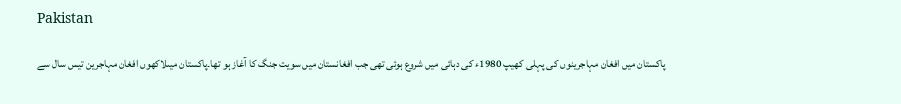Pakistan

پاکستان میں افغان مہاجرینوں کی پہلی کھیپ 1980ء کی دہائی میں شروع ہوئی تھی جب افغانستان میں سویت جنگ کا آغاز ہو تھا۔پاکستان میںلاکھوں افغان مہاجرین تیس سال سے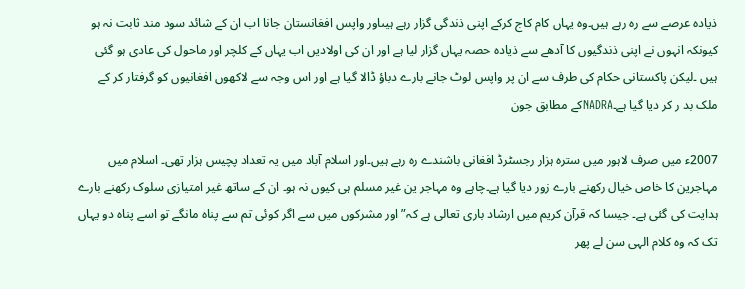ذیادہ عرصے سے رہ رہے ہیں۔وہ یہاں کام کاج کرکے اپنی ذندگی گزار رہے ہیںاور واپس افغانستان جانا اب ان کے شائد سود مند ثابت نہ ہو کیونکہ انہوں نے اپنی ذندگیوں کا آدھے سے ذیادہ حصہ یہاں گزار لیا ہے اور ان کی اولادیں اب یہاں کے کلچر اور ماحول کی عادی ہو گئی ہیں ۔لیکن پاکستانی حکام کی طرف سے ان پر واپس لوٹ جانے بارے دباؤ ڈالا گیا ہے اور اس وجہ سے لاکھوں افغانیوں کو گرفتار کر کے ملک بد ر کر دیا گیا ہے۔NADRAکے مطابق جون

2007ء میں صرف لاہور میں سترہ ہزار رجسٹرڈ افغانی باشندے رہ رہے ہیں۔اور اسلام آباد میں یہ تعداد پچیس ہزار تھی۔ اسلام میں مہاجرین کا خاص خیال رکھنے بارے زور دیا گیا ہے۔چاہے وہ مہاجر ین غیر مسلم ہی کیوں نہ ہو۔ ان کے ساتھ غیر امتیازی سلوک رکھنے بارے ہدایت کی گئی ہے۔ جیسا کہ قرآن کریم میں ارشاد باری تعالی ہے کہ” اور مشرکوں میں سے اگر کوئی تم سے پناہ مانگے تو اسے پناہ دو یہاں تک کہ وہ کلام الہی سن لے پھر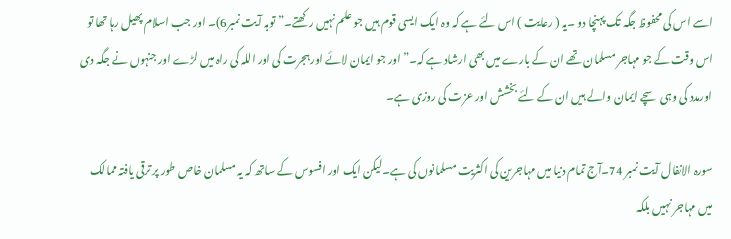اسے اس کی محفوظ جگہ تک پہنچا دو ۔یہ ( رعایت ) اس لئے ہے کہ وہ ایک ایسی قوم ہیں جو علم نہیں رکھتے۔” توبہ آیت نمبر6)۔ اور جب اسلام پھیل رہا تھا تو اس وقت کے جو مہاجر مسلمان تھے ان کے بارے میں بھی ارشاد ہے کہ۔”اور جو ایمان لائے اورہجرت کی اور اللہ کی راہ میں لڑے اور جنہوں نے جگہ دی اورمدد کی وہی سچے ایمان والے ہیں ان کے لئے بخشش اور عزت کی روزی ہے۔

سورہ الانفال آیت نمبر 74۔آج تمام دنیا میں مہاجرین کی اکثریت مسلمانوں کی ہے۔لیکن ایک اور افسوس کے ساتھ کہ یہ مسلمان خاص طور پر ترقی یافتہ ممالک میں مہاجر نہیں بلکہ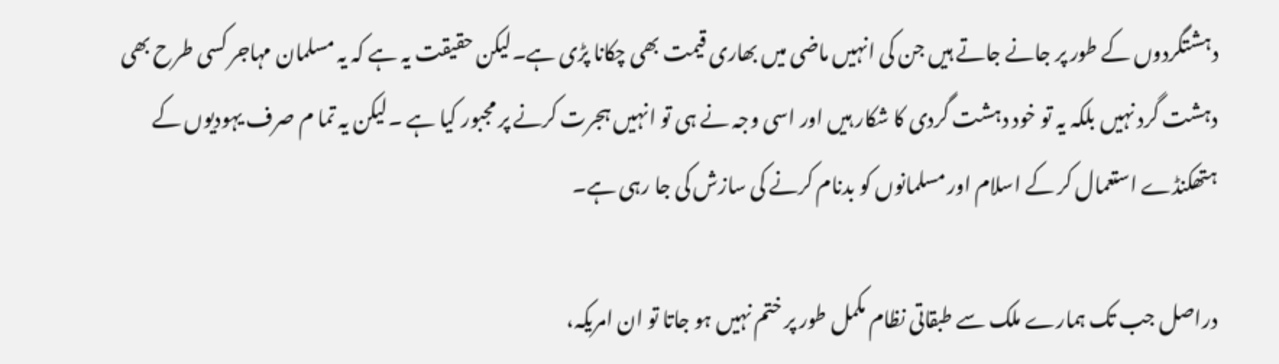دہشتگردوں کے طور پر جانے جاتے ہیں جن کی انہیں ماضی میں بھاری قیمت بھی چکانا پڑی ہے۔لیکن حقیقت یہ ہے کہ یہ مسلمان مہاجر کسی طرح بھی دہشت گرد نہیں بلکہ یہ تو خود دہشت گردی کا شکار ہیں اور اسی وجہ نے ہی تو انہیں ہجرت کرنے پر مجبور کیا ہے ۔لیکن یہ تما م صرف یہودیوں کے ہتھکنڈے استعمال کر کے اسلام اور مسلمانوں کو بدنام کرنے کی سازش کی جا رہی ہے۔

دراصل جب تک ہمارے ملک سے طبقاتی نظام مکمل طور پر ختم نہیں ہو جاتا تو ان امریکہ،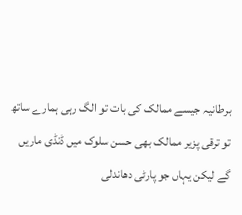برطانیہ جیسے ممالک کی بات تو الگ رہی ہمارے ساتھ تو ترقی پزیر ممالک بھی حسن سلوک میں ڈنڈی ماریں گے لیکن یہاں جو پارٹی دھاندلی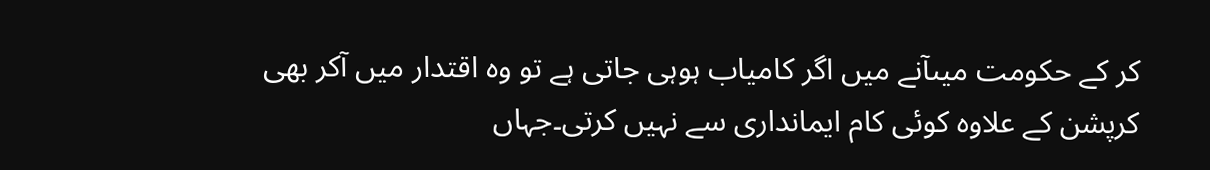کر کے حکومت میںآنے میں اگر کامیاب ہوہی جاتی ہے تو وہ اقتدار میں آکر بھی کرپشن کے علاوہ کوئی کام ایمانداری سے نہیں کرتی۔جہاں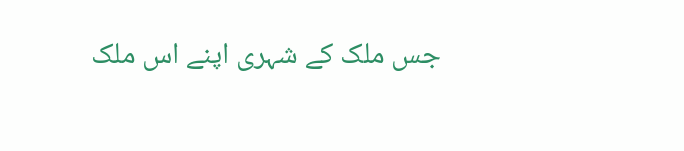جس ملک کے شہری اپنے اس ملک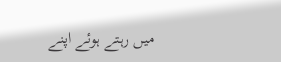میں رہتے ہوئے اپنے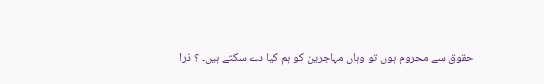حقوق سے محروم ہوں تو وہاں مہاجرین کو ہم کیا دے سکتے ہیں۔ ؟ ذرا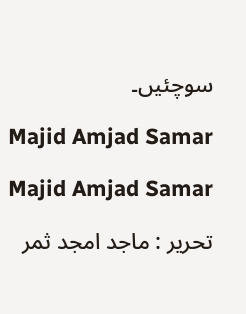سوچئیں۔

Majid Amjad Samar

Majid Amjad Samar

تحریر : ماجد امجد ثمر